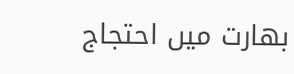بھارت میں احتجاج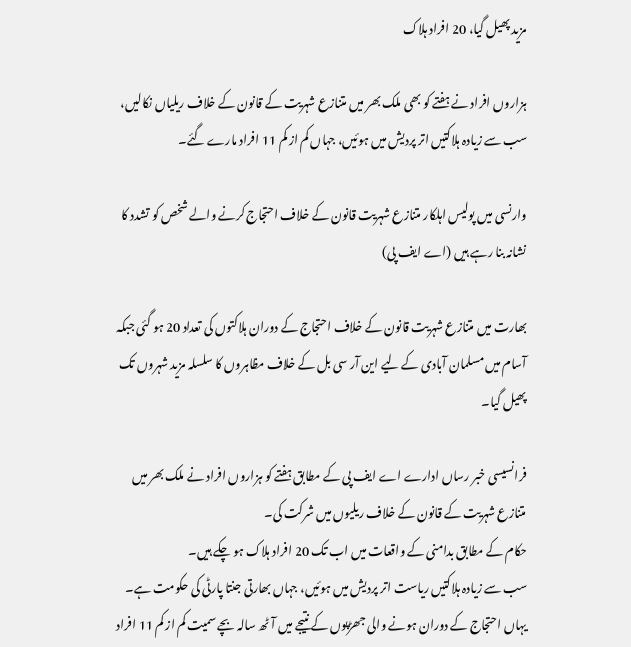مزید پھیل گیا، 20 افراد ہلاک

ہزاروں افراد نے ہفتے کو بھی ملک بھر میں متنازع شہریت کے قانون کے خلاف ریلیاں نکالیں، سب سے زیادہ ہلاکتیں اتر پردیش میں ہوئیں، جہاں کم از کم 11 افراد مارے گئے۔

وارنسی میں پولیس اہلکار متنازع شہریت قانون کے خلاف احتجاج کرنے والے شخص کو تشدد کا نشانہ بنا رہے ہیں (اے ایف پی)

بھارت میں متنازع شہریت قانون کے خلاف احتجاج کے دوران ہلاکتوں کی تعداد 20 ہو گئی جبکہ آسام میں مسلمان آبادی کے لیے این آر سی بل کے خلاف مظاہروں کا سلسلہ مزید شہروں تک پھیل گیا۔

فرانسیسی خبر رساں ادارے اے ایف پی کے مطابق ہفتے کو ہزاروں افراد نے ملک بھر میں متنازع شہریت کے قانون کے خلاف ریلیوں میں شرکت کی۔
حکام کے مطابق بدامنی کے واقعات میں اب تک 20 افراد ہلاک ہو چکے ہیں۔
سب سے زیادہ ہلاکتیں ریاست اتر پردیش میں ہوئیں، جہاں بھارتی جنتا پارٹی کی حکومت ہے۔ یہاں احتجاج کے دوران ہونے والی جھڑپوں کے نتیجے میں آٹھ سالہ بچے سمیت کم از کم 11 افراد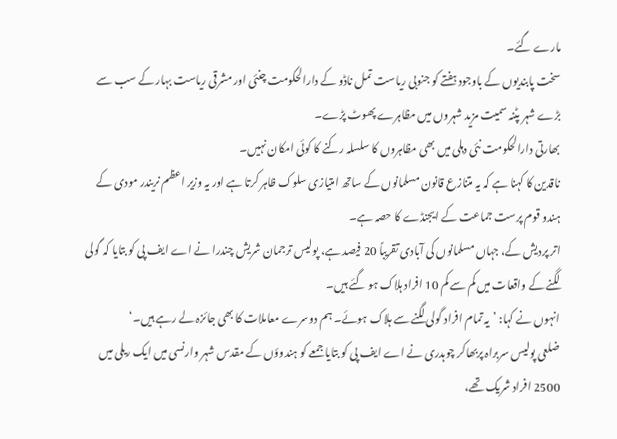مارے گئے۔
سخت پابندیوں کے باوجود ہفتے کو جنوبی ریاست تمل ناڈو کے دارالحکومت چنئی اور مشرقی ریاست بہار کے سب سے بڑے شہر پٹنہ سمیت مزید شہروں میں مظاہرے پھوٹ پڑے۔
بھارتی دارالحکومت نئی دہلی میں بھی مظاہروں کا سلسلہ رکنے کا کوئی امکان نہیں۔
ناقدین کا کہنا ہے کہ یہ متنازع قانون مسلمانوں کے ساتھ امتیازی سلوک ظاہر کرتا ہے اور یہ وزیر اعظم نریندر مودی کے ہندو قوم پرست جماعت کے ایجنڈے کا حصہ ہے۔
اتر پردیش کے، جہاں مسلمانوں کی آبادی تقریباً 20 فیصد ہے، پولیس ترجمان شریش چندرا نے اے ایف پی کو بتایا کہ گولی لگنے کے واقعات میں کم سے کم 10 افراد ہلاک ہو گئے ہیں۔
انہوں نے کہا: ’یہ تمام افراد گولی لگنے سے ہلاک ہوئے۔ ہم دوسرے معاملات کا بھی جائزہ لے رہے ہیں۔‘
ضلعی پولیس سربراہ پربھاکر چوہدری نے اے ایف پی کو بتایا جمعے کو ہندوؤں کے مقدس شہر وارنسی میں ایک ریلی میں 2500 افراد شریک تھے،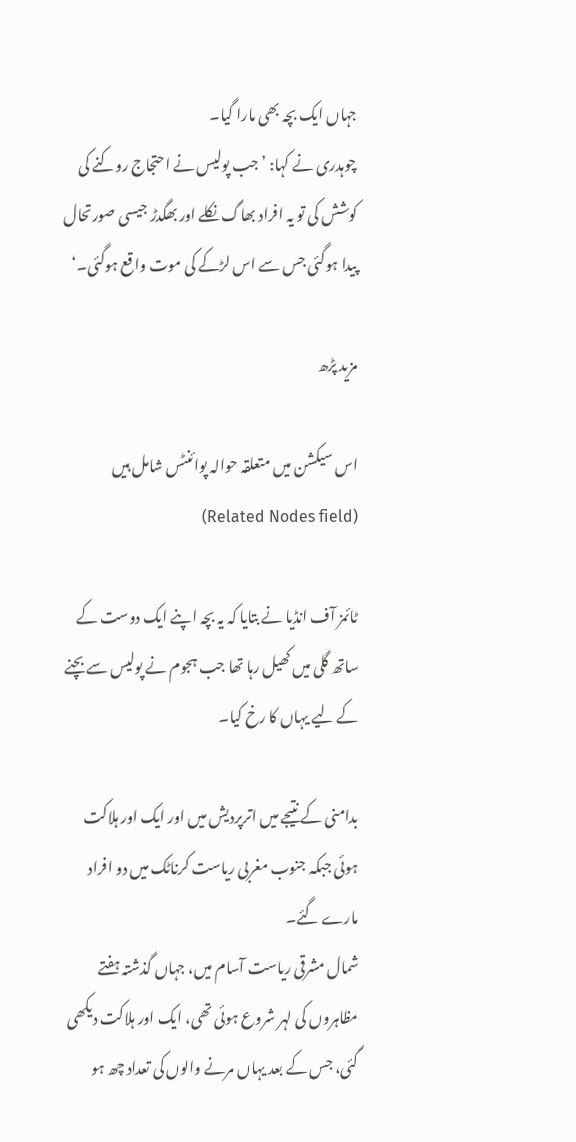جہاں ایک بچہ بھی مارا گیا۔
چوہدری نے کہا: ’جب پولیس نے احتجاج روکنے کی کوشش کی تو یہ افراد بھاگ نکلے اور بھگدڑ جیسی صورتحال پیدا ہوگئی جس سے اس لڑکے کی موت واقع ہوگئی۔‘

مزید پڑھ

اس سیکشن میں متعلقہ حوالہ پوائنٹس شامل ہیں (Related Nodes field)

ٹائمز آف انڈیا نے بتایا کہ یہ بچہ اپنے ایک دوست کے ساتھ گلی میں کھیل رہا تھا جب ہجوم نے پولیس سے بچنے کے لیے یہاں کا رخ کیا۔

بدامنی کے نتیجے میں اترپردیش میں اور ایک اور ہلاکت ہوئی جبکہ جنوب مغربی ریاست کرناٹک میں دو افراد مارے گئے۔
شمال مشرقی ریاست آسام میں، جہاں گذشتہ ہفتے مظاہروں کی لہر شروع ہوئی تھی، ایک اور ہلاکت دیکھی گئی، جس کے بعد یہاں مرنے والوں کی تعداد چھ ہو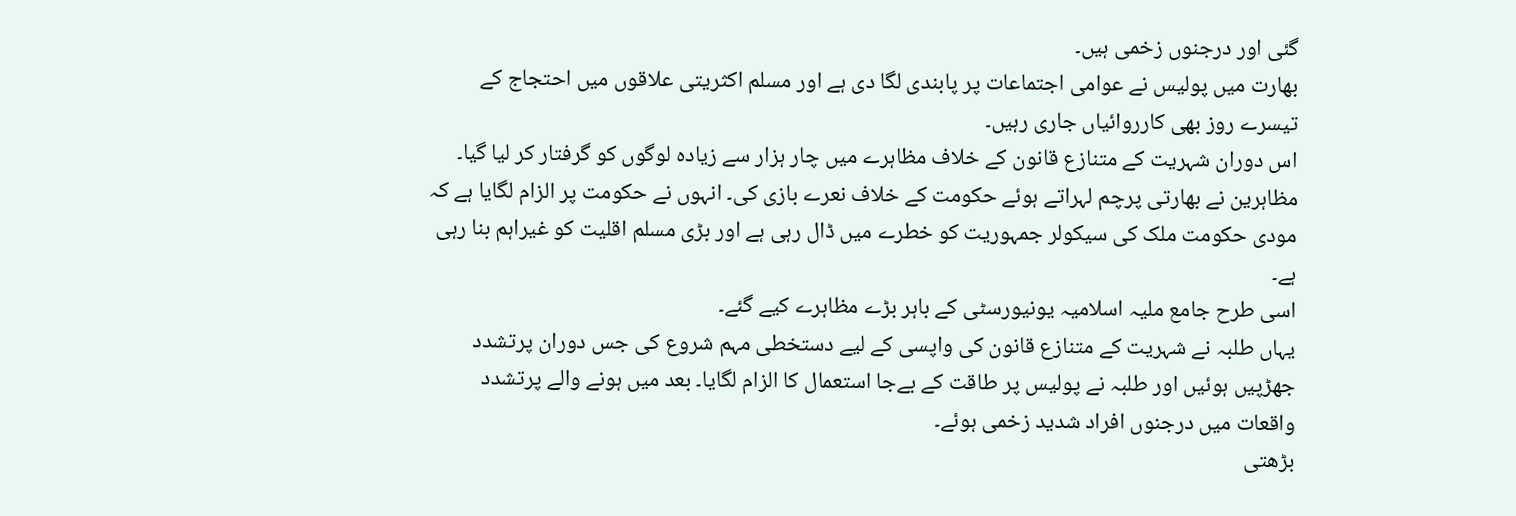گئی اور درجنوں زخمی ہیں۔
بھارت میں پولیس نے عوامی اجتماعات پر پابندی لگا دی ہے اور مسلم اکثریتی علاقوں میں احتجاج کے تیسرے روز بھی کارروائیاں جاری رہیں۔
اس دوران شہریت کے متنازع قانون کے خلاف مظاہرے میں چار ہزار سے زیادہ لوگوں کو گرفتار کر لیا گیا۔
مظاہرین نے بھارتی پرچم لہراتے ہوئے حکومت کے خلاف نعرے بازی کی۔ انہوں نے حکومت پر الزام لگایا ہے کہ مودی حکومت ملک کی سیکولر جمہوریت کو خطرے میں ڈال رہی ہے اور بڑی مسلم اقلیت کو غیراہم بنا رہی ہے۔
اسی طرح جامع ملیہ اسلامیہ یونیورسٹی کے باہر بڑے مظاہرے کیے گئے۔
یہاں طلبہ نے شہریت کے متنازع قانون کی واپسی کے لیے دستخطی مہم شروع کی جس دوران پرتشدد جھڑپیں ہوئیں اور طلبہ نے پولیس پر طاقت کے بےجا استعمال کا الزام لگایا۔ بعد میں ہونے والے پرتشدد واقعات میں درجنوں افراد شدید زخمی ہوئے۔
بڑھتی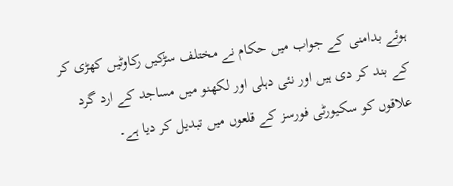ہوئے بدامنی کے جواب میں حکام نے مختلف سڑکیں رکاوٹیں کھڑی کر کے بند کر دی ہیں اور نئی دہلی اور لکھنو میں مساجد کے ارد گرد علاقوں کو سکیورٹی فورسز کے قلعوں میں تبدیل کر دیا ہے۔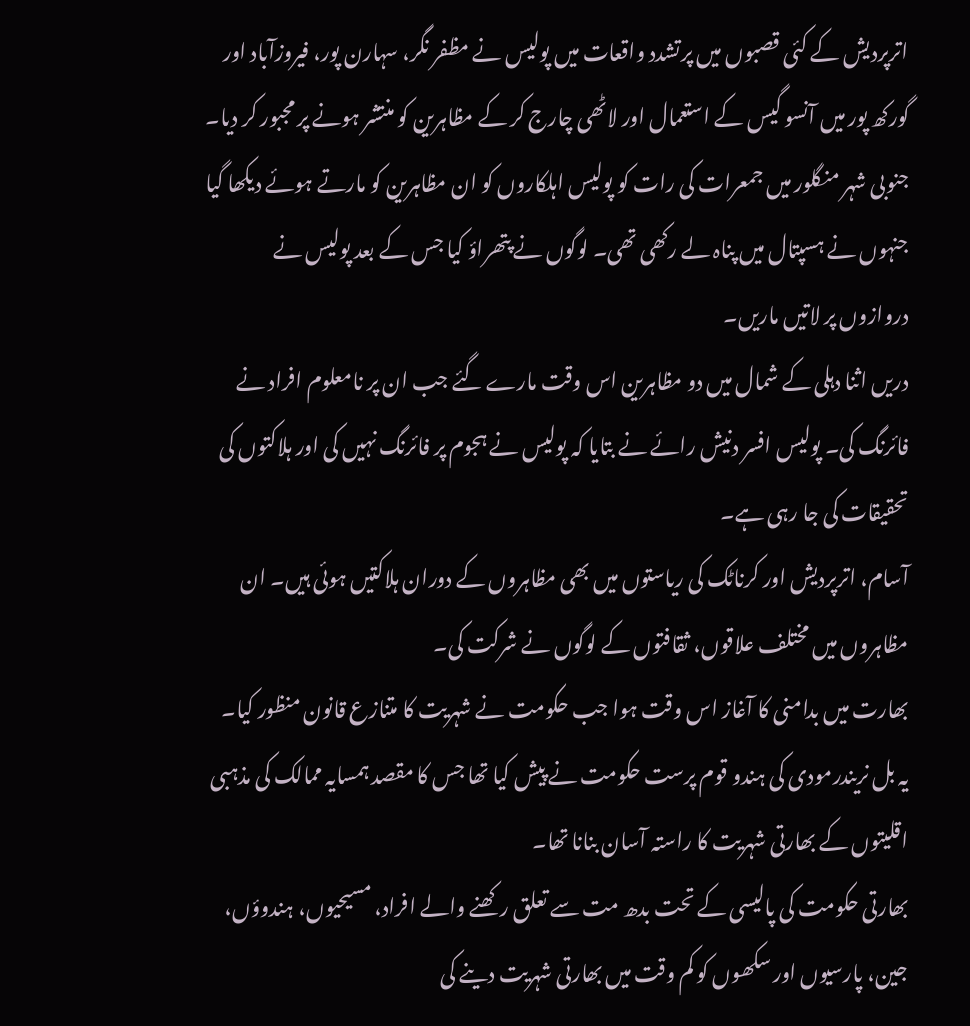اترپردیش کے کئی قصبوں میں پرتشدد واقعات میں پولیس نے مظفر نگر، سہارن پور، فیروزآباد اور گورکھ پور میں آنسو گیس کے استعمال اور لاٹھی چارج کر کے مظاہرین کو منتشر ہونے پر مجبور کر دیا۔
جنوبی شہر منگلور میں جمعرات کی رات کو پولیس اہلکاروں کو ان مظاہرین کو مارتے ہوئے دیکھا گیا جنہوں نے ہسپتال میں پناہ لے رکھی تھی۔ لوگوں نے پتھراؤ کیا جس کے بعد پولیس نے دروازوں پر لاتیں ماریں۔
دریں اثنا دہلی کے شمال میں دو مظاہرین اس وقت مارے گئے جب ان پر نامعلوم افراد نے فائرنگ کی۔ پولیس افسر دنیش رائے نے بتایا کہ پولیس نے ہجوم پر فائرنگ نہیں کی اور ہلاکتوں کی تحقیقات کی جا رہی ہے۔
آسام، اترپردیش اور کرناٹک کی ریاستوں میں بھی مظاہروں کے دوران ہلاکتیں ہوئی ہیں۔ ان مظاہروں میں مختلف علاقوں، ثقافتوں کے لوگوں نے شرکت کی۔
بھارت میں بدامنی کا آغاز اس وقت ہوا جب حکومت نے شہریت کا متنازع قانون منظور کیا۔
یہ بل نریندرمودی کی ہندو قوم پرست حکومت نے پیش کیا تھا جس کا مقصد ہمسایہ ممالک کی مذہبی اقلیتوں کے بھارتی شہریت کا راستہ آسان بنانا تھا۔
بھارتی حکومت کی پالیسی کے تحت بدھ مت سے تعلق رکھنے والے افراد، مسیحیوں، ہندوؤں، جین، پارسیوں اور سکھوں کو کم وقت میں بھارتی شہریت دینے کی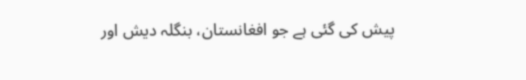پیش کی گئی ہے جو افغانستان، بنگلہ دیش اور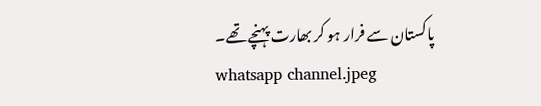پاکستان سے فرار ہو کر بھارت پہنچے تھے۔
whatsapp channel.jpeg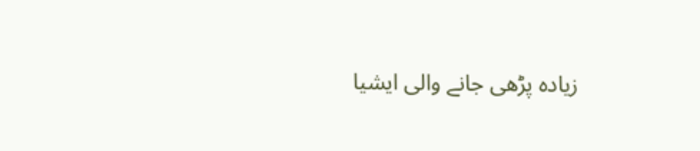زیادہ پڑھی جانے والی ایشیا